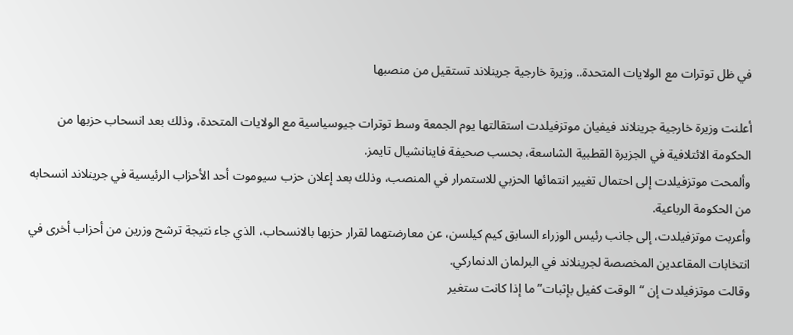في ظل توترات مع الولايات المتحدة.. وزيرة خارجية جرينلاند تستقيل من منصبها

أعلنت وزيرة خارجية جرينلاند فيفيان موتزفيلدت استقالتها يوم الجمعة وسط توترات جيوسياسية مع الولايات المتحدة، وذلك بعد انسحاب حزبها من الحكومة الائتلافية في الجزيرة القطبية الشاسعة، بحسب صحيفة فاينانشيال تايمز.
وألمحت موتزفيلدت إلى احتمال تغيير انتمائها الحزبي للاستمرار في المنصب، وذلك بعد إعلان حزب سيوموت أحد الأحزاب الرئيسية في جرينلاند انسحابه من الحكومة الرباعية.
وأعربت موتزفيلدت، إلى جانب رئيس الوزراء السابق كيم كيلسن، عن معارضتهما لقرار حزبها بالانسحاب، الذي جاء نتيجة ترشح وزرين من أحزاب أخرى في انتخابات المقاعدين المخصصة لجرينلاند في البرلمان الدنماركي.
وقالت موتزفيلدت إن “الوقت كفيل بإثبات” ما إذا كانت ستغير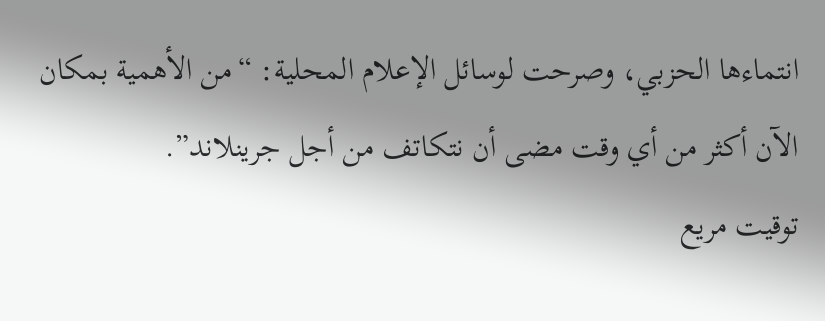انتماءها الحزبي، وصرحت لوسائل الإعلام المحلية: “من الأهمية بمكان الآن أكثر من أي وقت مضى أن نتكاتف من أجل جرينلاند”.
توقيت مريع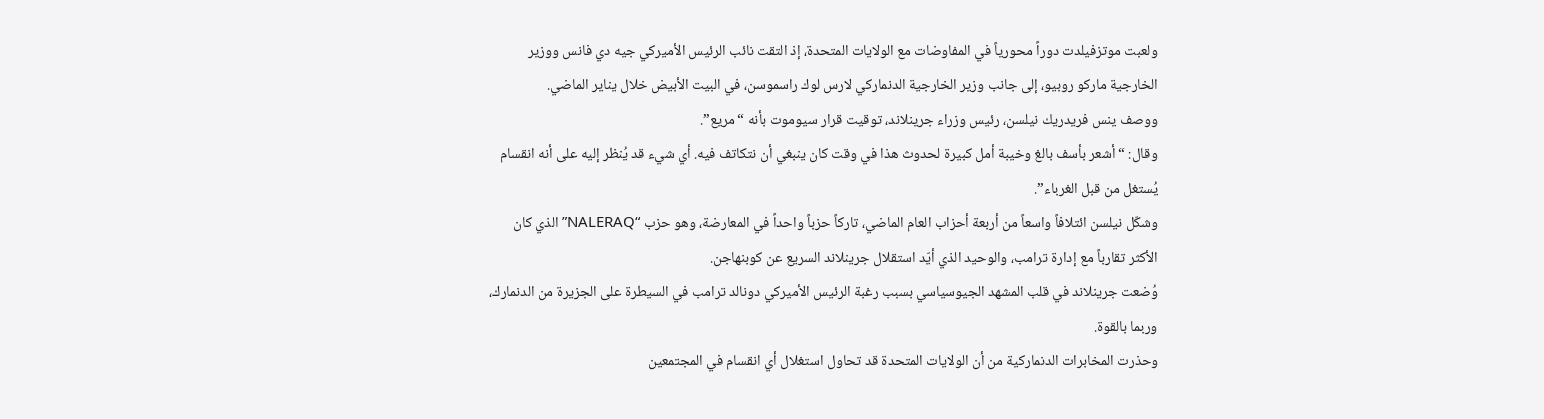ولعبت موتزفيلدت دوراً محورياً في المفاوضات مع الولايات المتحدة، إذ التقت نائب الرئيس الأميركي جيه دي فانس ووزير الخارجية ماركو روبيو، إلى جانب وزير الخارجية الدنماركي لارس لوك راسموسن، في البيت الأبيض خلال يناير الماضي.
ووصف ينس فريدريك نيلسن، رئيس وزراء جرينلاند، توقيت قرار سيوموت بأنه “مريع”.
وقال: “أشعر بأسف بالغ وخيبة أمل كبيرة لحدوث هذا في وقت كان ينبغي أن نتكاتف فيه. أي شيء قد يُنظر إليه على أنه انقسام يُستغل من قبل الغرباء”.
وشكّل نيلسن ائتلافاً واسعاً من أربعة أحزاب العام الماضي، تاركاً حزباً واحداً في المعارضة، وهو حزب “NALERAQ” الذي كان الأكثر تقارباً مع إدارة ترامب، والوحيد الذي أيّد استقلال جرينلاند السريع عن كوبنهاجن.
وُضعت جرينلاند في قلب المشهد الجيوسياسي بسبب رغبة الرئيس الأميركي دونالد ترامب في السيطرة على الجزيرة من الدنمارك، وربما بالقوة.
وحذرت المخابرات الدنماركية من أن الولايات المتحدة قد تحاول استغلال أي انقسام في المجتمعين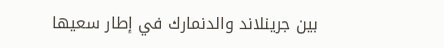بين جرينلاند والدنمارك في إطار سعيها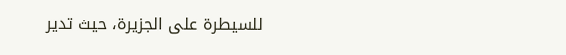للسيطرة على الجزيرة، حيث تدير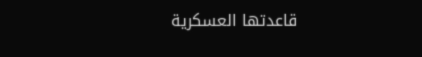قاعدتها العسكرية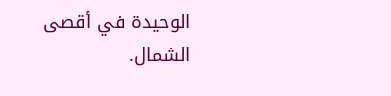الوحيدة في أقصى الشمال.